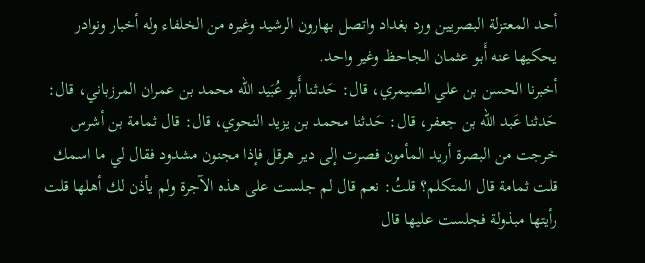أحد المعتزلة البصريين ورد بغداد واتصل بهارون الرشيد وغيره من الخلفاء وله أخبار ونوادر يحكيها عنه أَبو عثمان الجاحظ وغير واحد.
أخبرنا الحسن بن علي الصيمري، قال: حَدثنا أَبو عُبَيد الله محمد بن عمران المرزباني، قال: حَدثنا عَبد الله بن جعفر، قال: حَدثنا محمد بن يزيد النحوي، قال: قال ثمامة بن أشرس خرجت من البصرة أريد المأمون فصرت إلى دير هرقل فإذا مجنون مشدود فقال لي ما اسمك قلت ثمامة قال المتكلم؟ قلتُ: نعم قال لم جلست على هذه الآجرة ولم يأذن لك أهلها قلت رأيتها مبذولة فجلست عليها قال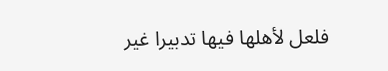فلعل لأهلها فيها تدبيرا غير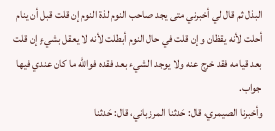البذل ثم قال لي أخبرني متى يجد صاحب النوم لذة النوم إن قلت قبل أن ينام أحلت لأنه يقظان وإن قلت في حال النوم أبطلت لأنه لا يعقل بشيءٍ إن قلت بعد قيامه فقد خرج عنه ولا يوجد الشيء بعد فقده فوالله ما كان عندي فيها جواب.
وأخبرنا الصيمري، قال: حَدثنا المرزباني، قال: حَدثنا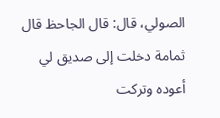الصولي، قال: قال الجاحظ قال ثمامة دخلت إلى صديق لي أعوده وتركت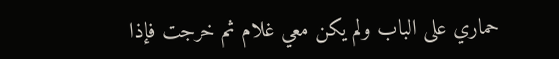حماري على الباب ولم يكن معي غلام ثم خرجت فإذا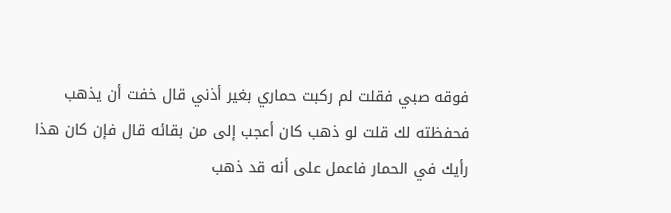فوقه صبي فقلت لم ركبت حماري بغير أذني قال خفت أن يذهب فحفظته لك قلت لو ذهب كان أعجب إلى من بقائه قال فإن كان هذا رأيك في الحمار فاعمل على أنه قد ذهب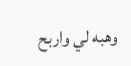وهبه لي واربح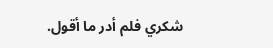شكري فلم أدر ما أقول.